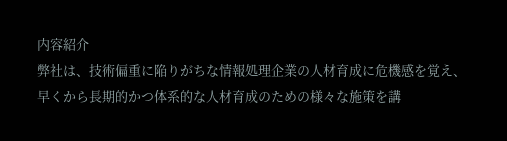内容紹介
弊社は、技術偏重に陥りがちな情報処理企業の人材育成に危機感を覚え、
早くから長期的かつ体系的な人材育成のための様々な施策を講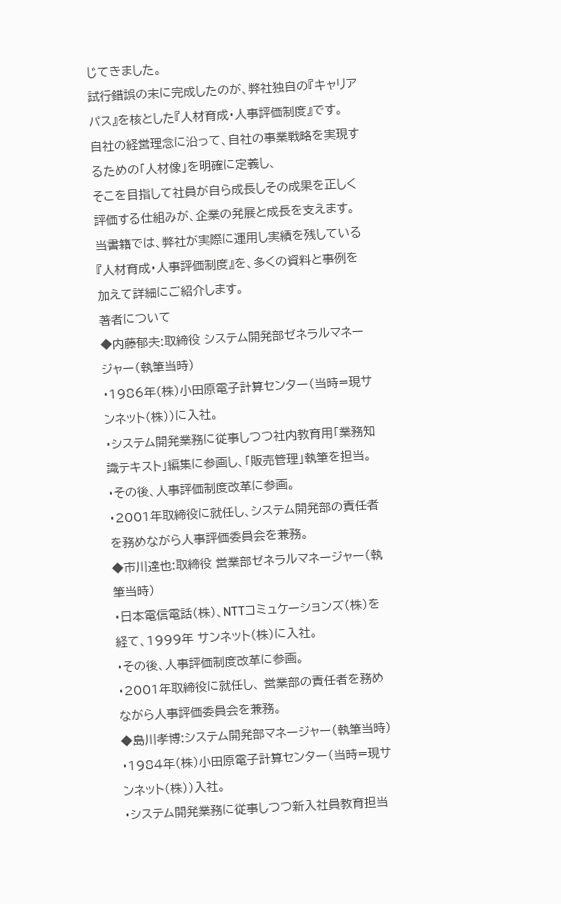じてきました。
試行錯誤の末に完成したのが、弊社独自の『キャリアパス』を核とした『人材育成・人事評価制度』です。
自社の経営理念に沿って、自社の事業戦略を実現するための「人材像」を明確に定義し、
そこを目指して社員が自ら成長しその成果を正しく評価する仕組みが、企業の発展と成長を支えます。
当書籍では、弊社が実際に運用し実績を残している『人材育成・人事評価制度』を、多くの資料と事例を加えて詳細にご紹介します。
著者について
◆内藤郁夫:取締役 システム開発部ゼネラルマネージャー(執筆当時)
・1986年(株)小田原電子計算センター(当時=現サンネット(株))に入社。
・システム開発業務に従事しつつ社内教育用「業務知識テキスト」編集に参画し、「販売管理」執筆を担当。
・その後、人事評価制度改革に参画。
・2001年取締役に就任し、システム開発部の責任者を務めながら人事評価委員会を兼務。
◆市川達也:取締役 営業部ゼネラルマネージャー(執筆当時)
・日本電信電話(株)、NTTコミュケーションズ(株)を経て、1999年 サンネット(株)に入社。
・その後、人事評価制度改革に参画。
・2001年取締役に就任し、 営業部の責任者を務めながら人事評価委員会を兼務。
◆島川孝博:システム開発部マネージャー(執筆当時)
・1984年(株)小田原電子計算センター(当時=現サンネット(株))入社。
・システム開発業務に従事しつつ新入社員教育担当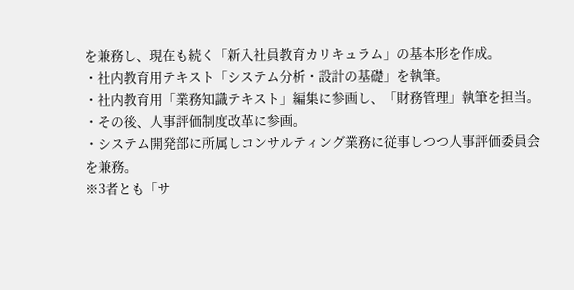を兼務し、現在も続く「新入社員教育カリキュラム」の基本形を作成。
・社内教育用テキスト「システム分析・設計の基礎」を執筆。
・社内教育用「業務知識テキスト」編集に参画し、「財務管理」執筆を担当。
・その後、人事評価制度改革に参画。
・システム開発部に所属しコンサルティング業務に従事しつつ人事評価委員会を兼務。
※3者とも「サ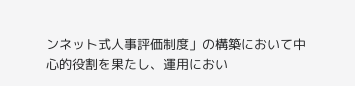ンネット式人事評価制度」の構築において中心的役割を果たし、運用におい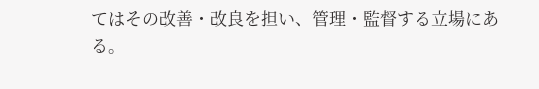てはその改善・改良を担い、管理・監督する立場にある。